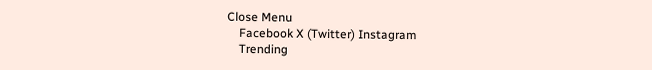Close Menu
    Facebook X (Twitter) Instagram
    Trending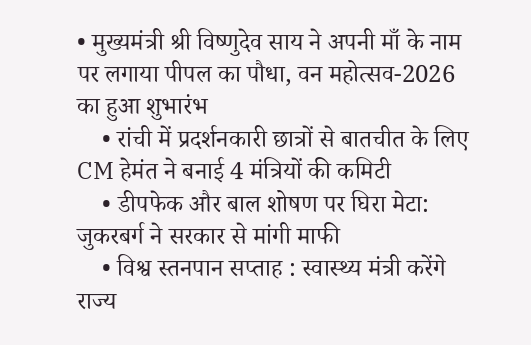• मुख्यमंत्री श्री विष्णुदेव साय ने अपनी माँ के नाम पर लगाया पीपल का पौधा, वन महोत्सव-2026 का हुआ शुभारंभ
    • रांची में प्रदर्शनकारी छात्रों से बातचीत के लिए CM हेमंत ने बनाई 4 मंत्रियों की कमिटी
    • डीपफेक और बाल शोषण पर घिरा मेटा: जुकरबर्ग ने सरकार से मांगी माफी
    • विश्व स्तनपान सप्ताह : स्वास्थ्य मंत्री करेंगे राज्य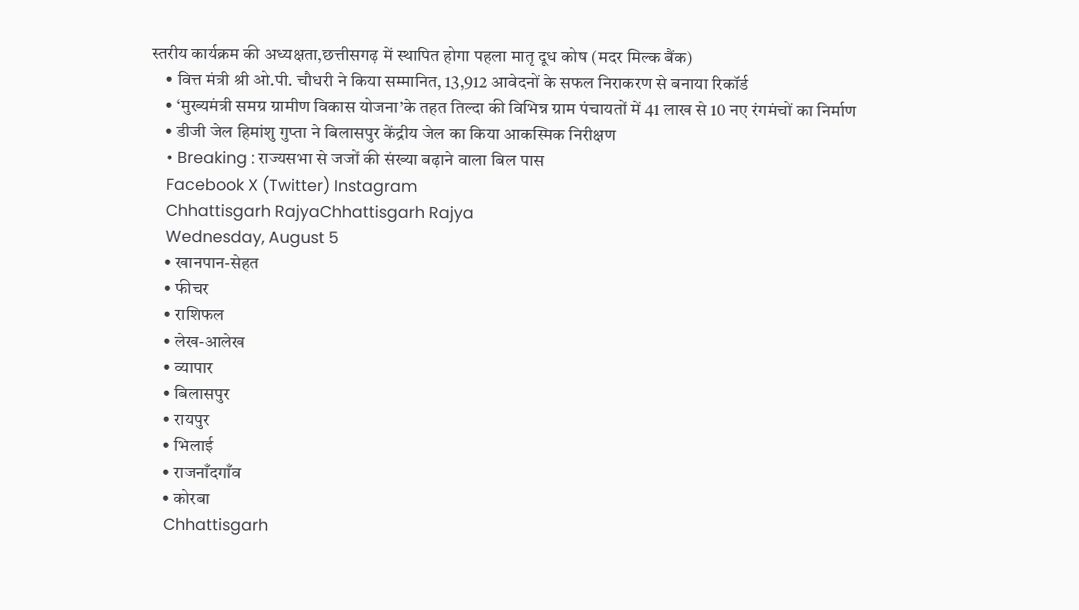स्तरीय कार्यक्रम की अध्यक्षता,छत्तीसगढ़ में स्थापित होगा पहला मातृ दूध कोष (मदर मिल्क बैंक)
    • वित्त मंत्री श्री ओ.पी. चौधरी ने किया सम्मानित, 13,912 आवेदनों के सफल निराकरण से बनाया रिकॉर्ड
    • ‘मुख्यमंत्री समग्र ग्रामीण विकास योजना’के तहत तिल्दा की विभिन्न ग्राम पंचायतों में 41 लाख से 10 नए रंगमंचों का निर्माण
    • डीजी जेल हिमांशु गुप्ता ने बिलासपुर केंद्रीय जेल का किया आकस्मिक निरीक्षण
    • Breaking : राज्यसभा से जजों की संख्या बढ़ाने वाला बिल पास
    Facebook X (Twitter) Instagram
    Chhattisgarh RajyaChhattisgarh Rajya
    Wednesday, August 5
    • खानपान-सेहत
    • फीचर
    • राशिफल
    • लेख-आलेख
    • व्यापार
    • बिलासपुर
    • रायपुर
    • भिलाई
    • राजनाँदगाँव
    • कोरबा
    Chhattisgarh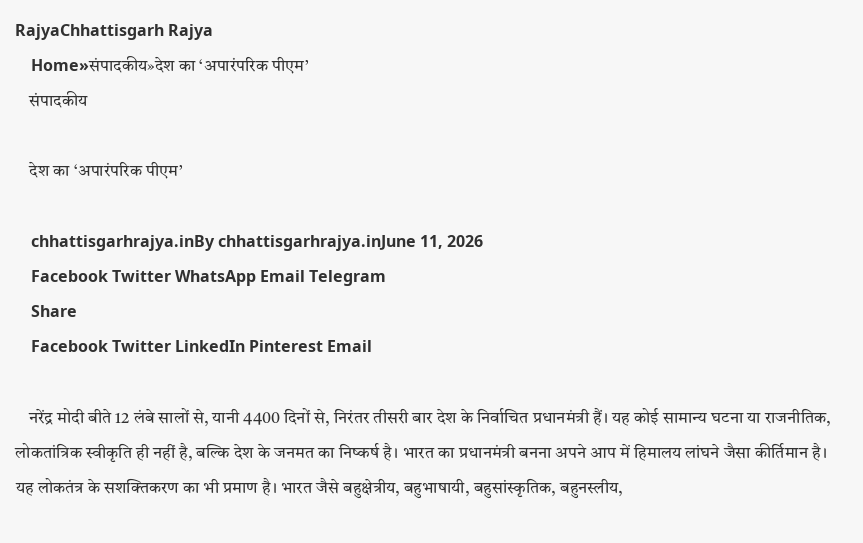RajyaChhattisgarh Rajya
    Home»संपादकीय»देश का ‘अपारंपरिक पीएम’
    संपादकीय

    देश का ‘अपारंपरिक पीएम’

    chhattisgarhrajya.inBy chhattisgarhrajya.inJune 11, 2026
    Facebook Twitter WhatsApp Email Telegram
    Share
    Facebook Twitter LinkedIn Pinterest Email

    नरेंद्र मोदी बीते 12 लंबे सालों से, यानी 4400 दिनों से, निरंतर तीसरी बार देश के निर्वाचित प्रधानमंत्री हैं। यह कोई सामान्य घटना या राजनीतिक, लोकतांत्रिक स्वीकृति ही नहीं है, बल्कि देश के जनमत का निष्कर्ष है। भारत का प्रधानमंत्री बनना अपने आप में हिमालय लांघने जैसा कीर्तिमान है। यह लोकतंत्र के सशक्तिकरण का भी प्रमाण है। भारत जैसे बहुक्षेत्रीय, बहुभाषायी, बहुसांस्कृतिक, बहुनस्लीय,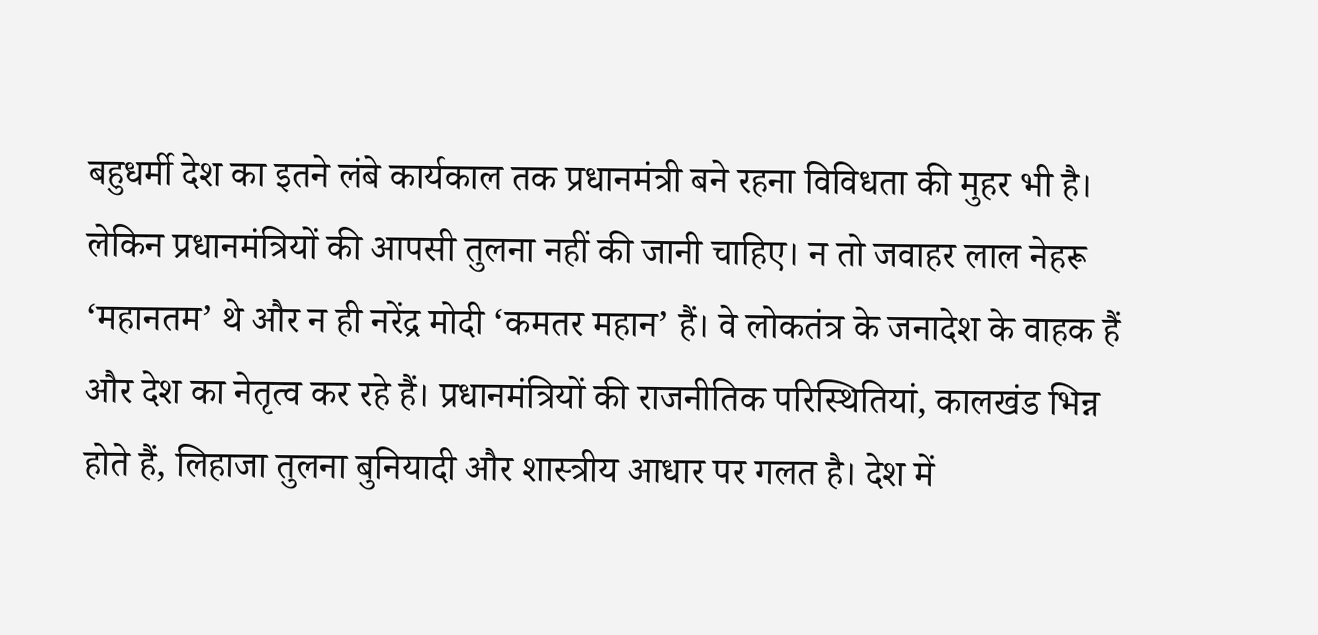बहुधर्मी देश का इतने लंबे कार्यकाल तक प्रधानमंत्री बने रहना विविधता की मुहर भी है। लेकिन प्रधानमंत्रियों की आपसी तुलना नहीं की जानी चाहिए। न तो जवाहर लाल नेहरू ‘महानतम’ थे और न ही नरेंद्र मोदी ‘कमतर महान’ हैं। वे लोकतंत्र के जनादेश के वाहक हैं और देश का नेतृत्व कर रहे हैं। प्रधानमंत्रियों की राजनीतिक परिस्थितियां, कालखंड भिन्न होते हैं, लिहाजा तुलना बुनियादी और शास्त्रीय आधार पर गलत है। देश में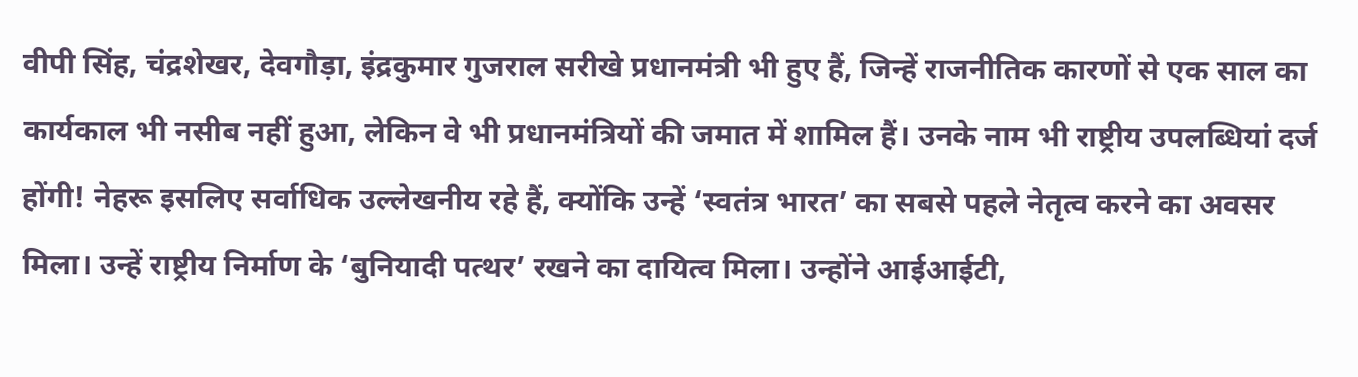वीपी सिंह, चंद्रशेखर, देवगौड़ा, इंद्रकुमार गुजराल सरीखे प्रधानमंत्री भी हुए हैं, जिन्हें राजनीतिक कारणों से एक साल का कार्यकाल भी नसीब नहीं हुआ, लेकिन वे भी प्रधानमंत्रियों की जमात में शामिल हैं। उनके नाम भी राष्ट्रीय उपलब्धियां दर्ज होंगी! नेहरू इसलिए सर्वाधिक उल्लेखनीय रहे हैं, क्योंकि उन्हें ‘स्वतंत्र भारत’ का सबसे पहले नेतृत्व करने का अवसर मिला। उन्हें राष्ट्रीय निर्माण के ‘बुनियादी पत्थर’ रखने का दायित्व मिला। उन्होंने आईआईटी,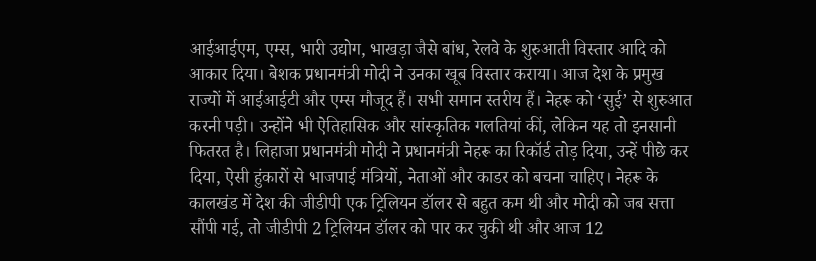आईआईएम, एम्स, भारी उद्योग, भाखड़ा जैसे बांध, रेलवे के शुरुआती विस्तार आदि को आकार दिया। बेशक प्रधानमंत्री मोदी ने उनका खूब विस्तार कराया। आज देश के प्रमुख राज्यों में आईआईटी और एम्स मौजूद हैं। सभी समान स्तरीय हैं। नेहरू को ‘सुई’ से शुरुआत करनी पड़ी। उन्होंने भी ऐतिहासिक और सांस्कृतिक गलतियां कीं, लेकिन यह तो इनसानी फितरत है। लिहाजा प्रधानमंत्री मोदी ने प्रधानमंत्री नेहरू का रिकॉर्ड तोड़ दिया, उन्हें पीछे कर दिया, ऐसी हुंकारों से भाजपाई मंत्रियों, नेताओं और काडर को बचना चाहिए। नेहरू के कालखंड में देश की जीडीपी एक ट्रिलियन डॉलर से बहुत कम थी और मोदी को जब सत्ता सौंपी गई, तो जीडीपी 2 ट्रिलियन डॉलर को पार कर चुकी थी और आज 12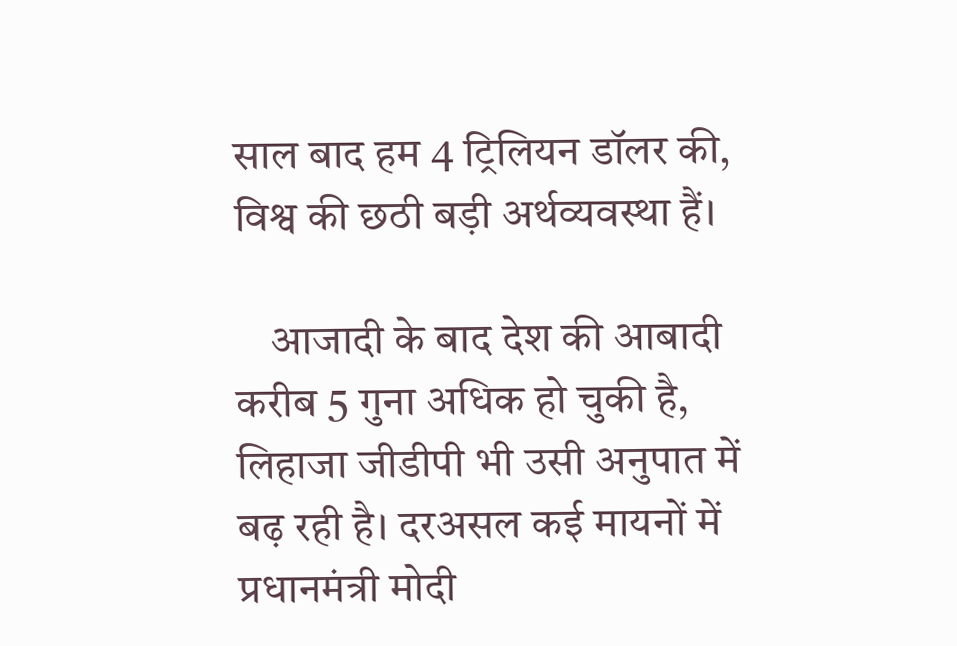साल बाद हम 4 ट्रिलियन डॉलर की, विश्व की छठी बड़ी अर्थव्यवस्था हैं।

    आजादी के बाद देश की आबादी करीब 5 गुना अधिक हो चुकी है, लिहाजा जीडीपी भी उसी अनुपात में बढ़ रही है। दरअसल कई मायनों में प्रधानमंत्री मोदी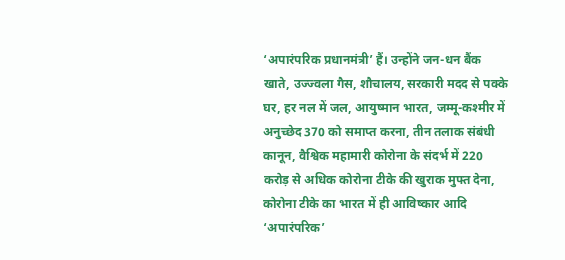‘अपारंपरिक प्रधानमंत्री’ हैं। उन्होंने जन-धन बैंक खाते, उज्ज्वला गैस, शौचालय, सरकारी मदद से पक्के घर, हर नल में जल, आयुष्मान भारत, जम्मू-कश्मीर में अनुच्छेद 370 को समाप्त करना, तीन तलाक संबंधी कानून, वैश्विक महामारी कोरोना के संदर्भ में 220 करोड़ से अधिक कोरोना टीके की खुराक मुफ्त देना, कोरोना टीके का भारत में ही आविष्कार आदि ‘अपारंपरिक’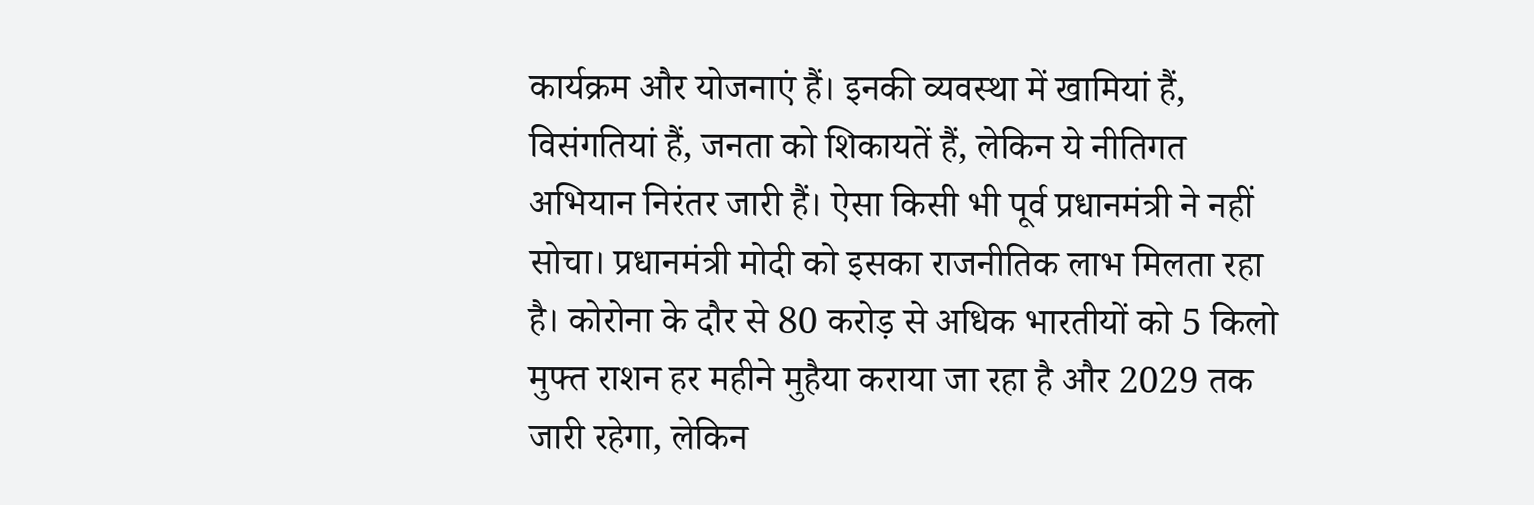कार्यक्रम और योजनाएं हैं। इनकी व्यवस्था में खामियां हैं, विसंगतियां हैं, जनता को शिकायतें हैं, लेकिन ये नीतिगत अभियान निरंतर जारी हैं। ऐसा किसी भी पूर्व प्रधानमंत्री ने नहीं सोचा। प्रधानमंत्री मोदी को इसका राजनीतिक लाभ मिलता रहा है। कोरोना के दौर से 80 करोड़ से अधिक भारतीयों को 5 किलो मुफ्त राशन हर महीने मुहैया कराया जा रहा है और 2029 तक जारी रहेगा, लेकिन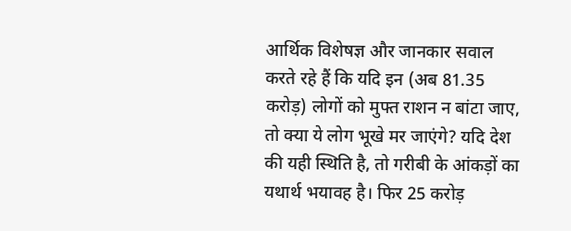आर्थिक विशेषज्ञ और जानकार सवाल करते रहे हैं कि यदि इन (अब 81.35 करोड़) लोगों को मुफ्त राशन न बांटा जाए, तो क्या ये लोग भूखे मर जाएंगे? यदि देश की यही स्थिति है, तो गरीबी के आंकड़ों का यथार्थ भयावह है। फिर 25 करोड़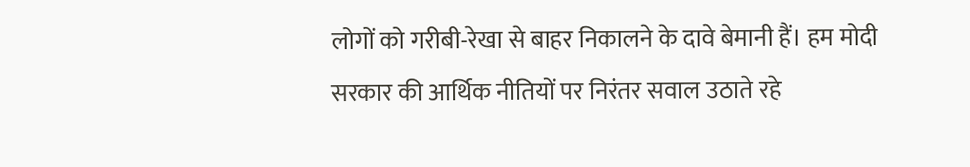लोगों को गरीबी-रेखा से बाहर निकालने के दावे बेमानी हैं। हम मोदी सरकार की आर्थिक नीतियों पर निरंतर सवाल उठाते रहे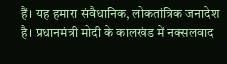हैं। यह हमारा संवैधानिक, लोकतांत्रिक जनादेश है। प्रधानमंत्री मोदी के कालखंड में नक्सलवाद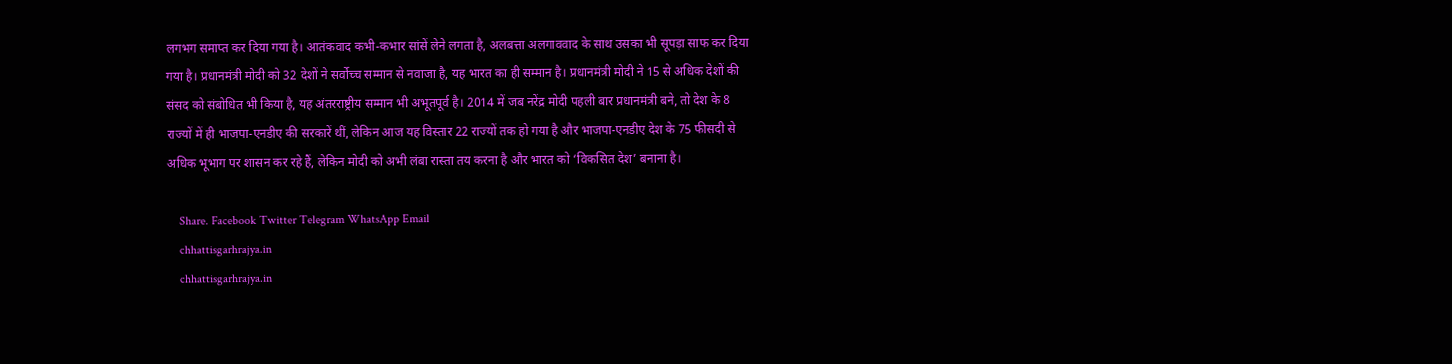लगभग समाप्त कर दिया गया है। आतंकवाद कभी-कभार सांसें लेने लगता है, अलबत्ता अलगाववाद के साथ उसका भी सूपड़ा साफ कर दिया गया है। प्रधानमंत्री मोदी को 32 देशों ने सर्वोच्च सम्मान से नवाजा है, यह भारत का ही सम्मान है। प्रधानमंत्री मोदी ने 15 से अधिक देशों की संसद को संबोधित भी किया है, यह अंतरराष्ट्रीय सम्मान भी अभूतपूर्व है। 2014 में जब नरेंद्र मोदी पहली बार प्रधानमंत्री बने, तो देश के 8 राज्यों में ही भाजपा-एनडीए की सरकारें थीं, लेकिन आज यह विस्तार 22 राज्यों तक हो गया है और भाजपा-एनडीए देश के 75 फीसदी से अधिक भूभाग पर शासन कर रहे हैं, लेकिन मोदी को अभी लंबा रास्ता तय करना है और भारत को ‘विकसित देश’ बनाना है।

    Share. Facebook Twitter Telegram WhatsApp Email
    chhattisgarhrajya.in
    chhattisgarhrajya.in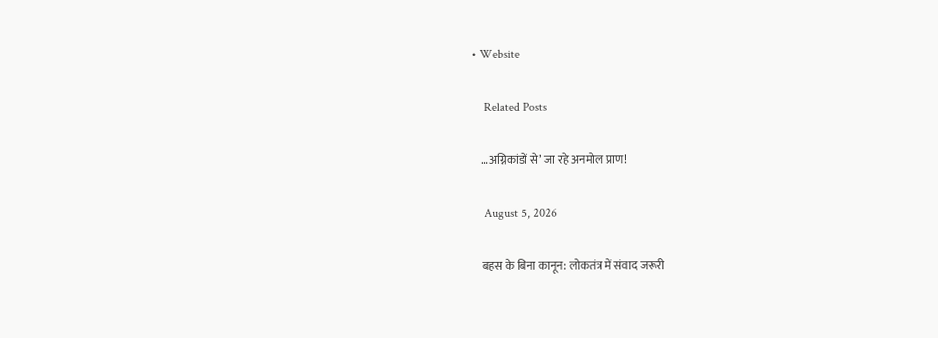• Website

    Related Posts

    …अग्निकांडों से’ जा रहे अनमोल प्राण!

    August 5, 2026

    बहस के बिना कानून: लोकतंत्र में संवाद जरूरी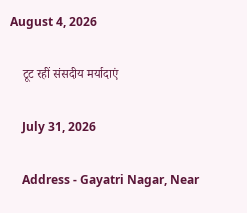August 4, 2026

    टूट रहीं संसदीय मर्यादाएं

    July 31, 2026

    Address - Gayatri Nagar, Near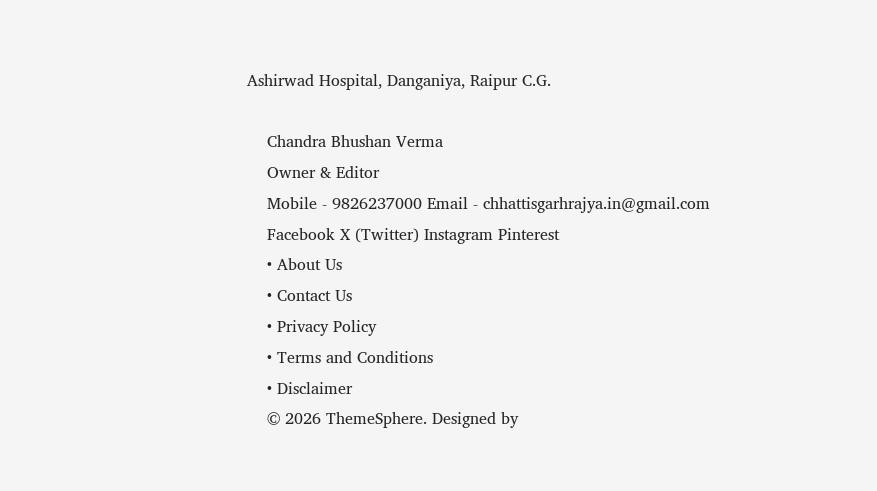Ashirwad Hospital, Danganiya, Raipur C.G.

    Chandra Bhushan Verma
    Owner & Editor
    Mobile - 9826237000 Email - chhattisgarhrajya.in@gmail.com
    Facebook X (Twitter) Instagram Pinterest
    • About Us
    • Contact Us
    • Privacy Policy
    • Terms and Conditions
    • Disclaimer
    © 2026 ThemeSphere. Designed by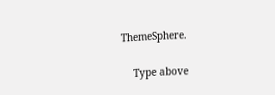ThemeSphere.

    Type above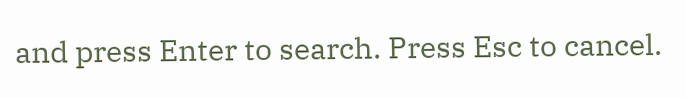and press Enter to search. Press Esc to cancel.